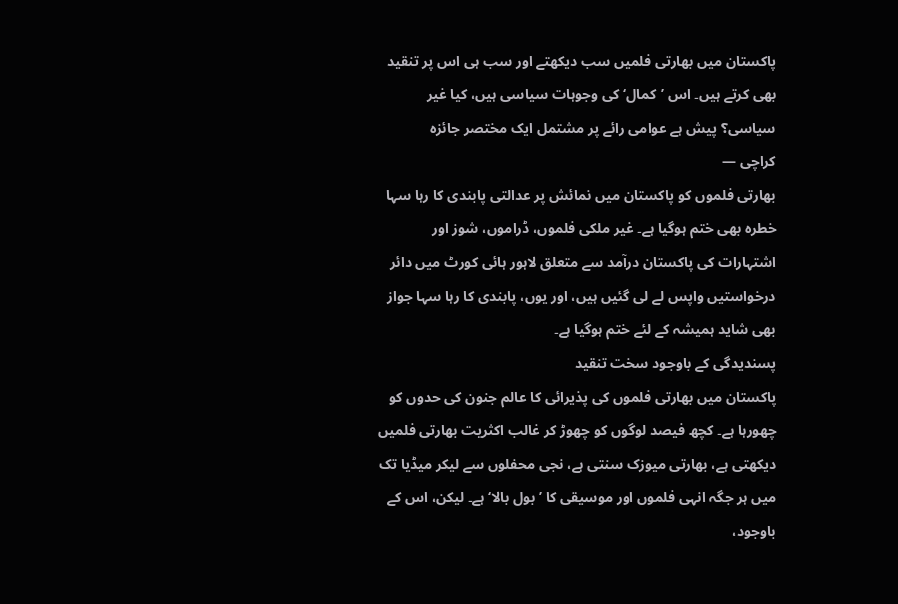پاکستان میں بھارتی فلمیں سب دیکھتے اور سب ہی اس پر تنقید بھی کرتے ہیں۔ اس ’کمال‘ کی وجوہات سیاسی ہیں، کیا غیر سیاسی؟ پیش ہے عوامی رائے پر مشتمل ایک مختصر جائزہ
کراچی —
بھارتی فلموں کو پاکستان میں نمائش پر عدالتی پابندی کا رہا سہا خطرہ بھی ختم ہوگیا ہے۔ غیر ملکی فلموں، ڈراموں، شوز اور اشتہارات کی پاکستان درآمد سے متعلق لاہور ہائی کورٹ میں دائر درخواستیں واپس لے لی گئیں ہیں، اور یوں، پابندی کا رہا سہا جواز بھی شاید ہمیشہ کے لئے ختم ہوگیا ہے۔
پسندیدگی کے باوجود سخت تنقید
پاکستان میں بھارتی فلموں کی پذیرائی کا عالم جنون کی حدوں کو چھورہا ہے۔ کچھ فیصد لوگوں کو چھوڑ کر غالب اکثریت بھارتی فلمیں دیکھتی ہے، بھارتی میوزک سنتی ہے، نجی محفلوں سے لیکر میڈیا تک میں ہر جگہ انہی فلموں اور موسیقی کا ’بول بالا‘ ہے۔ لیکن، اس کے باوجود،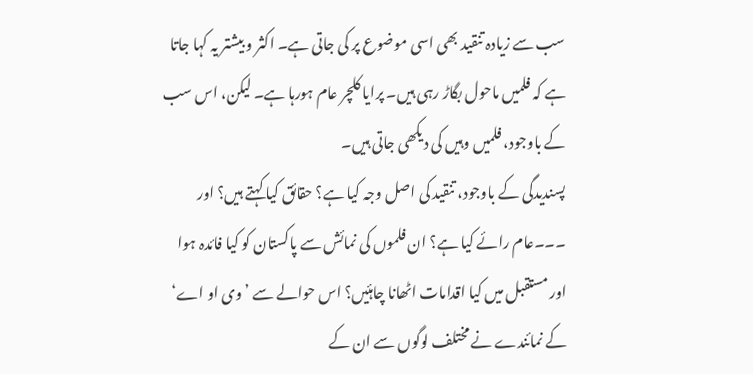سب سے زیادہ تنقید بھی اسی موضوع پر کی جاتی ہے۔ اکثر و بیشتر یہ کہا جاتا ہے کہ فلمیں ماحول بگاڑ رہی ہیں۔ پرایا کلچر عام ہورہا ہے۔ لیکن، اس سب کے باوجود، فلمیں وہیں کی دیکھی جاتی ہیں۔
پسندیدگی کے باوجود، تنقید کی اصل وجہ کیا ہے؟ حقائق کیا کہتے ہیں؟ اور ۔۔۔عام رائے کیا ہے؟ ان فلموں کی نمائش سے پاکستان کو کیا فائدہ ہوا اور مستقبل میں کیا اقدامات اٹھانا چاہئیں؟ اس حوالے سے ’وی او اے‘ کے نمائندے نے مختلف لوگوں سے ان کے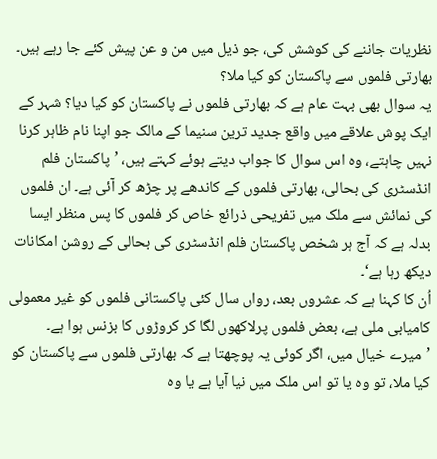نظریات جاننے کی کوشش کی، جو ذیل میں من و عن پیش کئے جا رہے ہیں۔
بھارتی فلموں سے پاکستان کو کیا ملا؟
یہ سوال بھی بہت عام ہے کہ بھارتی فلموں نے پاکستان کو کیا دیا؟ شہر کے ایک پوش علاقے میں واقع جدید ترین سنیما کے مالک جو اپنا نام ظاہر کرنا نہیں چاہتے، وہ اس سوال کا جواب دیتے ہوئے کہتے ہیں، ’پاکستان فلم انڈسٹری کی بحالی، بھارتی فلموں کے کاندھے پر چڑھ کر آئی ہے۔ ان فلموں کی نمائش سے ملک میں تفریحی ذرائع خاص کر فلموں کا پس منظر ایسا بدلہ ہے کہ آج ہر شخص پاکستان فلم انڈسٹری کی بحالی کے روشن امکانات دیکھ رہا ہے‘۔
اُن کا کہنا ہے کہ عشروں بعد، رواں سال کئی پاکستانی فلموں کو غیر معمولی کامیابی ملی ہے، بعض فلموں پرلاکھوں لگا کر کروڑوں کا بزنس ہوا ہے۔ ’میرے خیال میں، اگر کوئی یہ پوچھتا ہے کہ بھارتی فلموں سے پاکستان کو کیا ملا، تو وہ یا تو اس ملک میں نیا آیا ہے یا وہ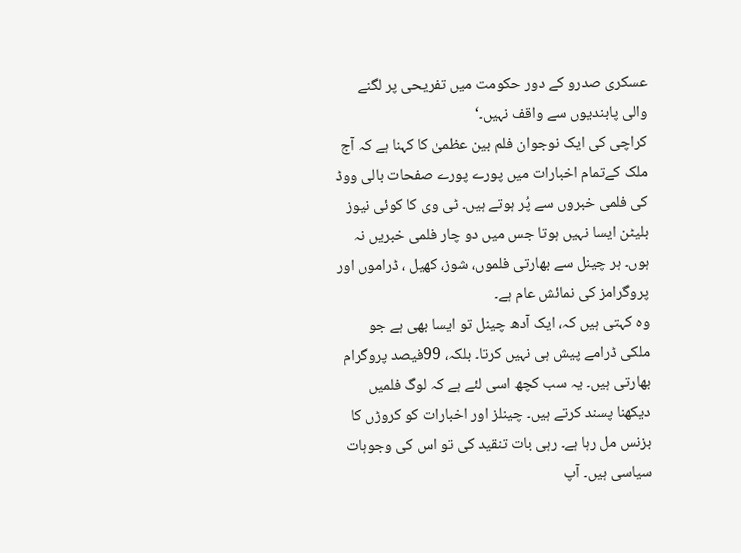عسکری صدرو کے دور حکومت میں تفریحی پر لگنے والی پابندیوں سے واقف نہیں۔‘
کراچی کی ایک نوجوان فلم بین عظمیٰ کا کہنا ہے کہ آج ملک کےتمام اخبارات میں پورے پورے صفحات بالی ووڈ کی فلمی خبروں سے پُر ہوتے ہیں۔ ٹی وی کا کوئی نیوز بلیٹن ایسا نہیں ہوتا جس میں دو چار فلمی خبریں نہ ہوں۔ ہر چینل سے بھارتی فلموں، شوز، کھیل ، ڈراموں اور پروگرامز کی نمائش عام ہے۔
وہ کہتی ہیں کہ، ایک آدھ چینل تو ایسا بھی ہے جو ملکی ڈرامے پیش ہی نہیں کرتا۔ بلکہ، 99فیصد پروگرام بھارتی ہیں۔ یہ سب کچھ اسی لئے ہے کہ لوگ فلمیں دیکھنا پسند کرتے ہیں۔ چینلز اور اخبارات کو کروڑں کا بزنس مل رہا ہے۔ رہی بات تنقید کی تو اس کی وجوہات سیاسی ہیں۔ آپ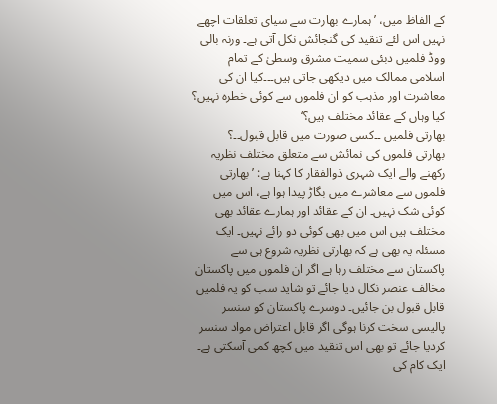کے الفاظ میں، ’ہمارے بھارت سے سیای تعلقات اچھے نہیں اس لئے تنقید کی گنجائش نکل آتی ہے۔ ورنہ بالی ووڈ فلمیں دبئی سمیت مشرق وسطیٰ کے تمام اسلامی ممالک میں دیکھی جاتی ہیں۔۔۔کیا ان کی معاشرت اور مذہب کو ان فلموں سے کوئی خطرہ نہیں؟ کیا وہاں کے عقائد مختلف ہیں؟‘
بھارتی فلمیں ۔۔کسی صورت میں قابل قبول۔۔؟
بھارتی فلموں کی نمائش سے متعلق مختلف نظریہ رکھنے والے ایک شہری ذوالفقار کا کہنا ہے: ’بھارتی فلموں سے معاشرے میں بگاڑ پیدا ہوا ہے، اس میں کوئی شک نہیں۔ ان کے عقائد اور ہمارے عقائد بھی مختلف ہیں اس میں بھی کوئی دو رائے نہیں۔ ایک مسئلہ یہ بھی ہے کہ بھارتی نظریہ شروع ہی سے پاکستان سے مختلف رہا ہے اگر ان فلموں میں پاکستان مخالف عنصر نکال دیا جائے تو شاید سب کو یہ فلمیں قابل قبول بن جائیں۔ دوسرے پاکستان کو سنسر پالیسی سخت کرنا ہوگی اگر قابل اعتراض مواد سنسر کردیا جائے تو بھی اس تنقید میں کچھ کمی آسکتی ہے۔ ایک کام کی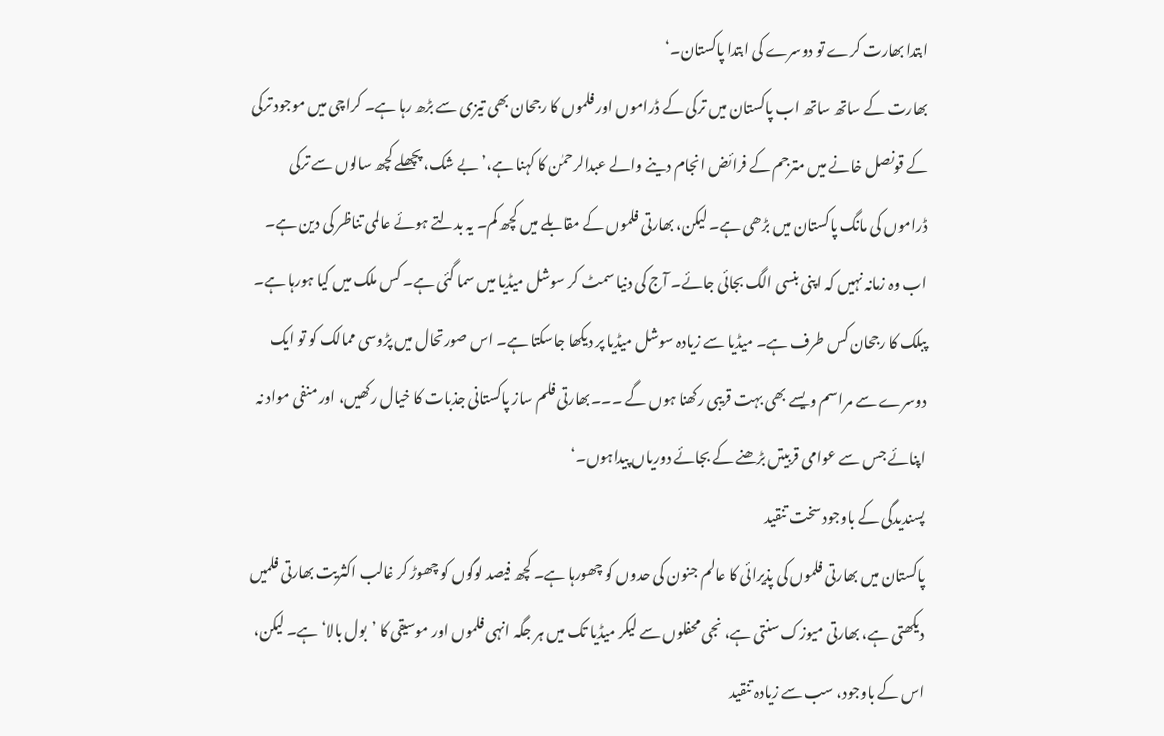ابتدا بھارت کرے تو دوسرے کی ابتدا پاکستان۔‘
بھارت کے ساتھ ساتھ اب پاکستان میں ترکی کے ڈراموں اور فلموں کا رجحان بھی تیزی سے بڑھ رہا ہے۔ کراچی میں موجود ترکی کے قونصل خانے میں مترجم کے فرائض انجام دینے والے عبدالرحمٰن کا کہنا ہے،’بے شک، پچھلے کچھ سالوں سے ترکی ڈراموں کی مانگ پاکستان میں بڑھی ہے۔ لیکن، بھارتی فلموں کے مقابلے میں کچھ کم۔ یہ بدلتے ہوئے عالمی تناظر کی دین ہے۔ اب وہ زمانہ نہیں کہ اپنی بنسی الگ بجائی جائے۔ آج کی دنیا سمٹ کر سوشل میڈیا میں سما گئی ہے۔ کس ملک میں کیا ہورہا ہے۔ پبلک کا رجحان کس طرف ہے۔ میڈیا سے زیادہ سوشل میڈیا پر دیکھا جاسکتا ہے۔ اس صورتحال میں پڑوسی ممالک کو تو ایک دوسرے سے مراسم ویسے بھی بہت قریبی رکھنا ہوں گے ۔۔۔بھارتی فلم ساز پاکستانی جذبات کا خیال رکھیں، اور منفی مواد نہ اپنائے جس سے عوامی قربیتں بڑھنے کے بجائے دوریاں پیداہوں۔‘
پسندیدگی کے باوجود سخت تنقید
پاکستان میں بھارتی فلموں کی پذیرائی کا عالم جنون کی حدوں کو چھورہا ہے۔ کچھ فیصد لوگوں کو چھوڑ کر غالب اکثریت بھارتی فلمیں دیکھتی ہے، بھارتی میوزک سنتی ہے، نجی محفلوں سے لیکر میڈیا تک میں ہر جگہ انہی فلموں اور موسیقی کا ’بول بالا‘ ہے۔ لیکن، اس کے باوجود، سب سے زیادہ تنقید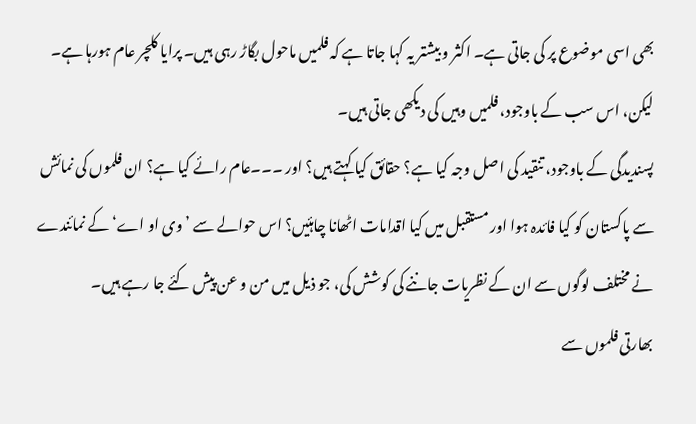بھی اسی موضوع پر کی جاتی ہے۔ اکثر و بیشتر یہ کہا جاتا ہے کہ فلمیں ماحول بگاڑ رہی ہیں۔ پرایا کلچر عام ہورہا ہے۔ لیکن، اس سب کے باوجود، فلمیں وہیں کی دیکھی جاتی ہیں۔
پسندیدگی کے باوجود، تنقید کی اصل وجہ کیا ہے؟ حقائق کیا کہتے ہیں؟ اور ۔۔۔عام رائے کیا ہے؟ ان فلموں کی نمائش سے پاکستان کو کیا فائدہ ہوا اور مستقبل میں کیا اقدامات اٹھانا چاہئیں؟ اس حوالے سے ’وی او اے‘ کے نمائندے نے مختلف لوگوں سے ان کے نظریات جاننے کی کوشش کی، جو ذیل میں من و عن پیش کئے جا رہے ہیں۔
بھارتی فلموں سے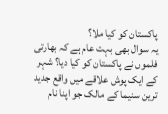پاکستان کو کیا ملا؟
یہ سوال بھی بہت عام ہے کہ بھارتی فلموں نے پاکستان کو کیا دیا؟ شہر کے ایک پوش علاقے میں واقع جدید ترین سنیما کے مالک جو اپنا نام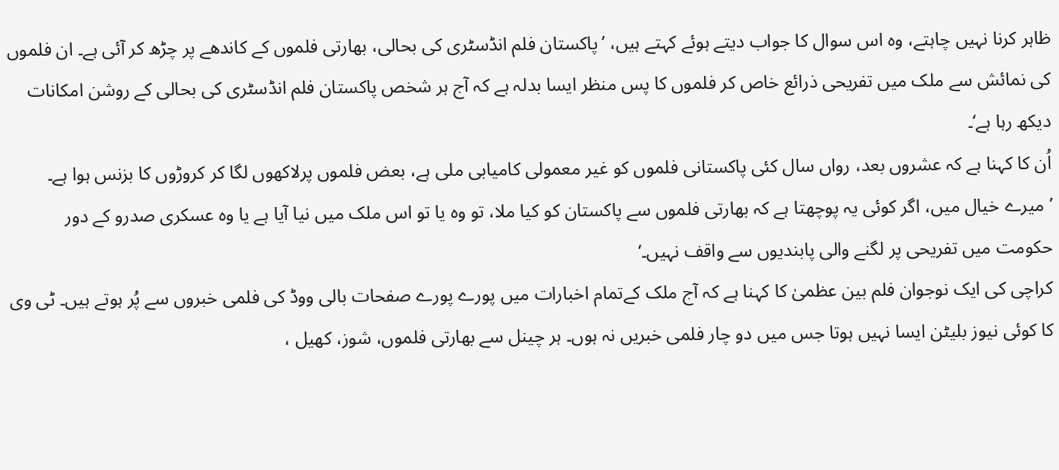ظاہر کرنا نہیں چاہتے، وہ اس سوال کا جواب دیتے ہوئے کہتے ہیں، ’پاکستان فلم انڈسٹری کی بحالی، بھارتی فلموں کے کاندھے پر چڑھ کر آئی ہے۔ ان فلموں کی نمائش سے ملک میں تفریحی ذرائع خاص کر فلموں کا پس منظر ایسا بدلہ ہے کہ آج ہر شخص پاکستان فلم انڈسٹری کی بحالی کے روشن امکانات دیکھ رہا ہے‘۔
اُن کا کہنا ہے کہ عشروں بعد، رواں سال کئی پاکستانی فلموں کو غیر معمولی کامیابی ملی ہے، بعض فلموں پرلاکھوں لگا کر کروڑوں کا بزنس ہوا ہے۔ ’میرے خیال میں، اگر کوئی یہ پوچھتا ہے کہ بھارتی فلموں سے پاکستان کو کیا ملا، تو وہ یا تو اس ملک میں نیا آیا ہے یا وہ عسکری صدرو کے دور حکومت میں تفریحی پر لگنے والی پابندیوں سے واقف نہیں۔‘
کراچی کی ایک نوجوان فلم بین عظمیٰ کا کہنا ہے کہ آج ملک کےتمام اخبارات میں پورے پورے صفحات بالی ووڈ کی فلمی خبروں سے پُر ہوتے ہیں۔ ٹی وی کا کوئی نیوز بلیٹن ایسا نہیں ہوتا جس میں دو چار فلمی خبریں نہ ہوں۔ ہر چینل سے بھارتی فلموں، شوز، کھیل ،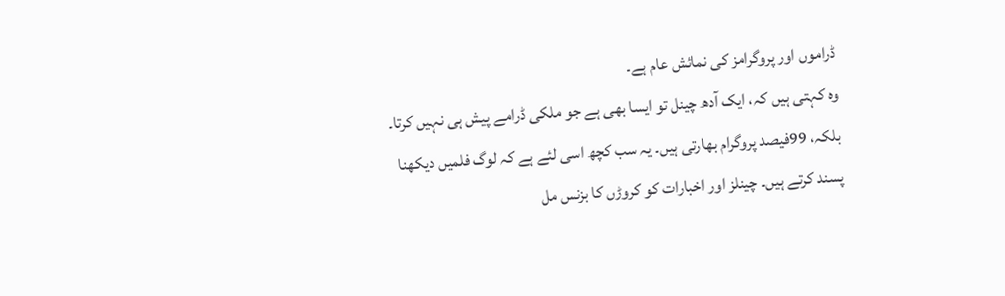ڈراموں اور پروگرامز کی نمائش عام ہے۔
وہ کہتی ہیں کہ، ایک آدھ چینل تو ایسا بھی ہے جو ملکی ڈرامے پیش ہی نہیں کرتا۔ بلکہ، 99فیصد پروگرام بھارتی ہیں۔ یہ سب کچھ اسی لئے ہے کہ لوگ فلمیں دیکھنا پسند کرتے ہیں۔ چینلز اور اخبارات کو کروڑں کا بزنس مل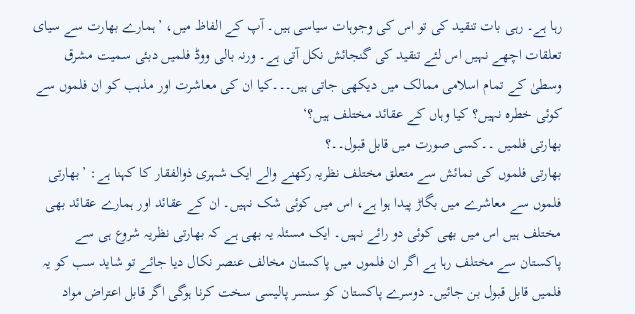رہا ہے۔ رہی بات تنقید کی تو اس کی وجوہات سیاسی ہیں۔ آپ کے الفاظ میں، ’ہمارے بھارت سے سیای تعلقات اچھے نہیں اس لئے تنقید کی گنجائش نکل آتی ہے۔ ورنہ بالی ووڈ فلمیں دبئی سمیت مشرق وسطیٰ کے تمام اسلامی ممالک میں دیکھی جاتی ہیں۔۔۔کیا ان کی معاشرت اور مذہب کو ان فلموں سے کوئی خطرہ نہیں؟ کیا وہاں کے عقائد مختلف ہیں؟‘
بھارتی فلمیں ۔۔کسی صورت میں قابل قبول۔۔؟
بھارتی فلموں کی نمائش سے متعلق مختلف نظریہ رکھنے والے ایک شہری ذوالفقار کا کہنا ہے: ’بھارتی فلموں سے معاشرے میں بگاڑ پیدا ہوا ہے، اس میں کوئی شک نہیں۔ ان کے عقائد اور ہمارے عقائد بھی مختلف ہیں اس میں بھی کوئی دو رائے نہیں۔ ایک مسئلہ یہ بھی ہے کہ بھارتی نظریہ شروع ہی سے پاکستان سے مختلف رہا ہے اگر ان فلموں میں پاکستان مخالف عنصر نکال دیا جائے تو شاید سب کو یہ فلمیں قابل قبول بن جائیں۔ دوسرے پاکستان کو سنسر پالیسی سخت کرنا ہوگی اگر قابل اعتراض مواد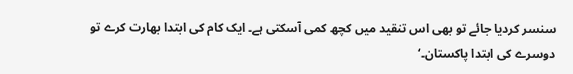سنسر کردیا جائے تو بھی اس تنقید میں کچھ کمی آسکتی ہے۔ ایک کام کی ابتدا بھارت کرے تو دوسرے کی ابتدا پاکستان۔‘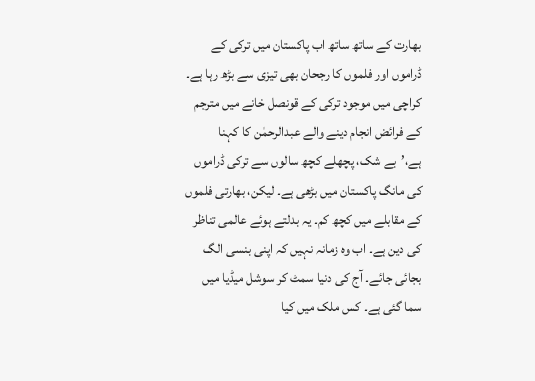بھارت کے ساتھ ساتھ اب پاکستان میں ترکی کے ڈراموں اور فلموں کا رجحان بھی تیزی سے بڑھ رہا ہے۔ کراچی میں موجود ترکی کے قونصل خانے میں مترجم کے فرائض انجام دینے والے عبدالرحمٰن کا کہنا ہے،’بے شک، پچھلے کچھ سالوں سے ترکی ڈراموں کی مانگ پاکستان میں بڑھی ہے۔ لیکن، بھارتی فلموں کے مقابلے میں کچھ کم۔ یہ بدلتے ہوئے عالمی تناظر کی دین ہے۔ اب وہ زمانہ نہیں کہ اپنی بنسی الگ بجائی جائے۔ آج کی دنیا سمٹ کر سوشل میڈیا میں سما گئی ہے۔ کس ملک میں کیا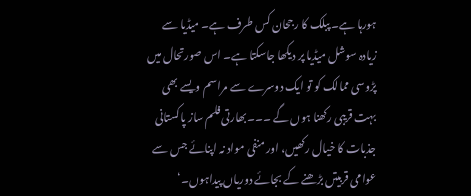ہورہا ہے۔ پبلک کا رجحان کس طرف ہے۔ میڈیا سے زیادہ سوشل میڈیا پر دیکھا جاسکتا ہے۔ اس صورتحال میں پڑوسی ممالک کو تو ایک دوسرے سے مراسم ویسے بھی بہت قریبی رکھنا ہوں گے ۔۔۔بھارتی فلم ساز پاکستانی جذبات کا خیال رکھیں، اور منفی مواد نہ اپنائے جس سے عوامی قربیتں بڑھنے کے بجائے دوریاں پیداہوں۔‘